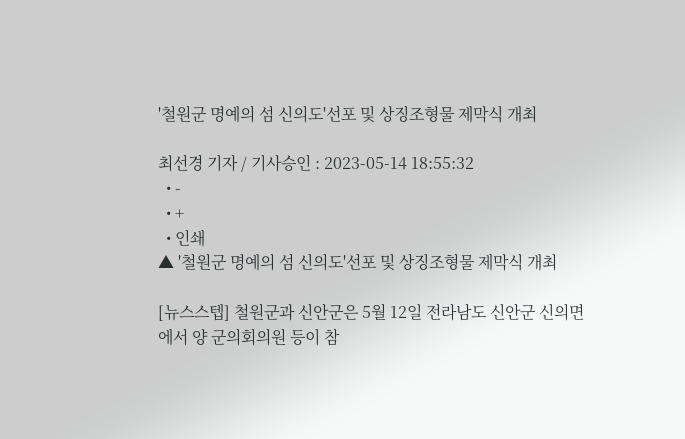'철원군 명예의 섬 신의도'선포 및 상징조형물 제막식 개최

최선경 기자 / 기사승인 : 2023-05-14 18:55:32
  • -
  • +
  • 인쇄
▲ '철원군 명예의 섬 신의도'선포 및 상징조형물 제막식 개최

[뉴스스텝] 철원군과 신안군은 5월 12일 전라남도 신안군 신의면에서 양 군의회의원 등이 참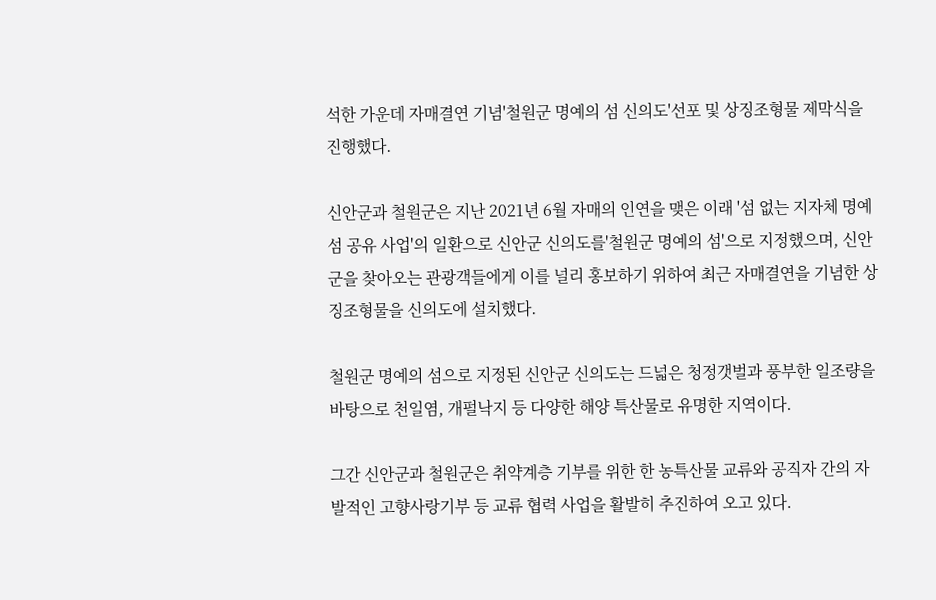석한 가운데 자매결연 기념'철원군 명예의 섬 신의도'선포 및 상징조형물 제막식을 진행했다.

신안군과 철원군은 지난 2021년 6월 자매의 인연을 맺은 이래 '섬 없는 지자체 명예섬 공유 사업'의 일환으로 신안군 신의도를'철원군 명예의 섬'으로 지정했으며, 신안군을 찾아오는 관광객들에게 이를 널리 홍보하기 위하여 최근 자매결연을 기념한 상징조형물을 신의도에 설치했다.

철원군 명예의 섬으로 지정된 신안군 신의도는 드넓은 청정갯벌과 풍부한 일조량을 바탕으로 천일염, 개펄낙지 등 다양한 해양 특산물로 유명한 지역이다.

그간 신안군과 철원군은 취약계층 기부를 위한 한 농특산물 교류와 공직자 간의 자발적인 고향사랑기부 등 교류 협력 사업을 활발히 추진하여 오고 있다.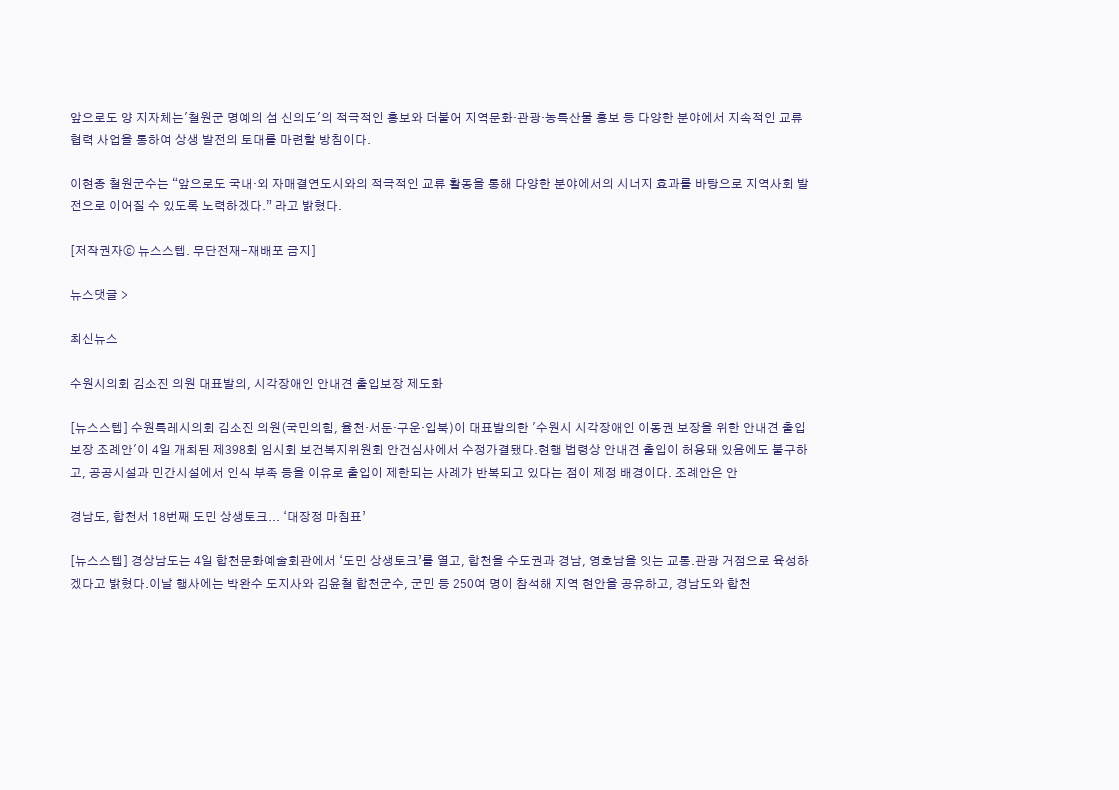앞으로도 양 지자체는'철원군 명예의 섬 신의도'의 적극적인 홍보와 더불어 지역문화·관광·농특산물 홍보 등 다양한 분야에서 지속적인 교류 협력 사업을 통하여 상생 발전의 토대를 마련할 방침이다.

이현종 철원군수는 “앞으로도 국내·외 자매결연도시와의 적극적인 교류 활동을 통해 다양한 분야에서의 시너지 효과를 바탕으로 지역사회 발전으로 이어질 수 있도록 노력하겠다.” 라고 밝혔다.

[저작권자ⓒ 뉴스스텝. 무단전재-재배포 금지]

뉴스댓글 >

최신뉴스

수원시의회 김소진 의원 대표발의, 시각장애인 안내견 출입보장 제도화

[뉴스스텝] 수원특레시의회 김소진 의원(국민의힘, 율천·서둔·구운·입북)이 대표발의한 '수원시 시각장애인 이동권 보장을 위한 안내견 출입보장 조례안'이 4일 개최된 제398회 임시회 보건복지위원회 안건심사에서 수정가결됐다.현행 법령상 안내견 출입이 허용돼 있음에도 불구하고, 공공시설과 민간시설에서 인식 부족 등을 이유로 출입이 제한되는 사례가 반복되고 있다는 점이 제정 배경이다. 조례안은 안

경남도, 합천서 18번째 도민 상생토크... ‘대장정 마침표’

[뉴스스텝] 경상남도는 4일 합천문화예술회관에서 ‘도민 상생토크’를 열고, 합천을 수도권과 경남, 영호남을 잇는 교통․관광 거점으로 육성하겠다고 밝혔다.이날 행사에는 박완수 도지사와 김윤철 합천군수, 군민 등 250여 명이 참석해 지역 현안을 공유하고, 경남도와 합천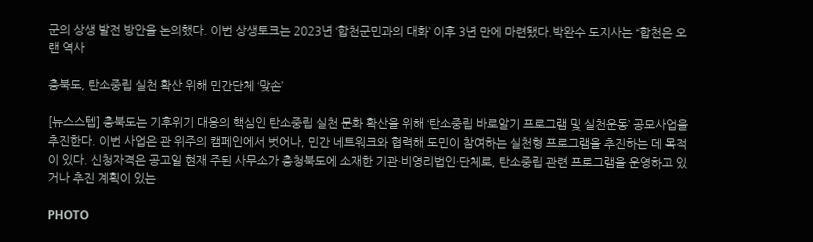군의 상생 발전 방안을 논의했다. 이번 상생토크는 2023년 ‘합천군민과의 대화’ 이후 3년 만에 마련됐다.박완수 도지사는 “합천은 오랜 역사

충북도, 탄소중립 실천 확산 위해 민간단체 ‘맞손’

[뉴스스텝] 충북도는 기후위기 대응의 핵심인 탄소중립 실천 문화 확산을 위해 ‘탄소중립 바로알기 프로그램 및 실천운동’ 공모사업을 추진한다. 이번 사업은 관 위주의 캠페인에서 벗어나, 민간 네트워크와 협력해 도민이 참여하는 실천형 프로그램을 추진하는 데 목적이 있다. 신청자격은 공고일 현재 주된 사무소가 충청북도에 소재한 기관·비영리법인·단체로, 탄소중립 관련 프로그램을 운영하고 있거나 추진 계획이 있는

PHOTO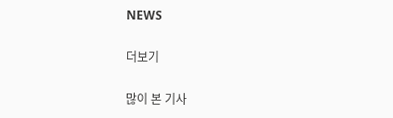NEWS

더보기

많이 본 기사